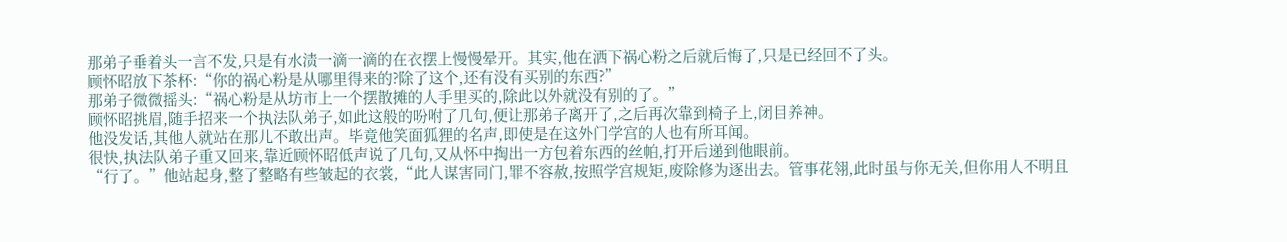那弟子垂着头一言不发,只是有水渍一滴一滴的在衣摆上慢慢晕开。其实,他在洒下祸心粉之后就后悔了,只是已经回不了头。
顾怀昭放下茶杯:“你的祸心粉是从哪里得来的?除了这个,还有没有买别的东西?”
那弟子微微摇头:“祸心粉是从坊市上一个摆散摊的人手里买的,除此以外就没有别的了。”
顾怀昭挑眉,随手招来一个执法队弟子,如此这般的吩咐了几句,便让那弟子离开了,之后再次靠到椅子上,闭目养神。
他没发话,其他人就站在那儿不敢出声。毕竟他笑面狐狸的名声,即使是在这外门学宫的人也有所耳闻。
很快,执法队弟子重又回来,靠近顾怀昭低声说了几句,又从怀中掏出一方包着东西的丝帕,打开后递到他眼前。
“行了。”他站起身,整了整略有些皱起的衣裳,“此人谋害同门,罪不容赦,按照学宫规矩,废除修为逐出去。管事花翎,此时虽与你无关,但你用人不明且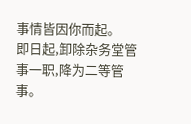事情皆因你而起。
即日起,卸除杂务堂管事一职,降为二等管事。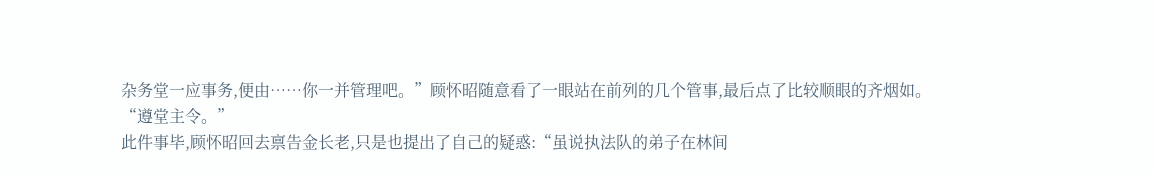杂务堂一应事务,便由……你一并管理吧。”顾怀昭随意看了一眼站在前列的几个管事,最后点了比较顺眼的齐烟如。
“遵堂主令。”
此件事毕,顾怀昭回去禀告金长老,只是也提出了自己的疑惑:“虽说执法队的弟子在林间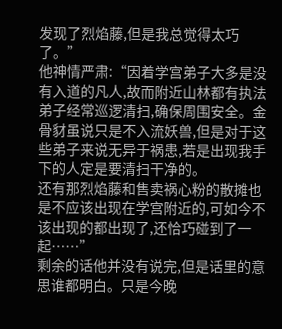发现了烈焰藤,但是我总觉得太巧了。”
他神情严肃:“因着学宫弟子大多是没有入道的凡人,故而附近山林都有执法弟子经常巡逻清扫,确保周围安全。金骨豺虽说只是不入流妖兽,但是对于这些弟子来说无异于祸患,若是出现我手下的人定是要清扫干净的。
还有那烈焰藤和售卖祸心粉的散摊也是不应该出现在学宫附近的,可如今不该出现的都出现了,还恰巧碰到了一起……”
剩余的话他并没有说完,但是话里的意思谁都明白。只是今晚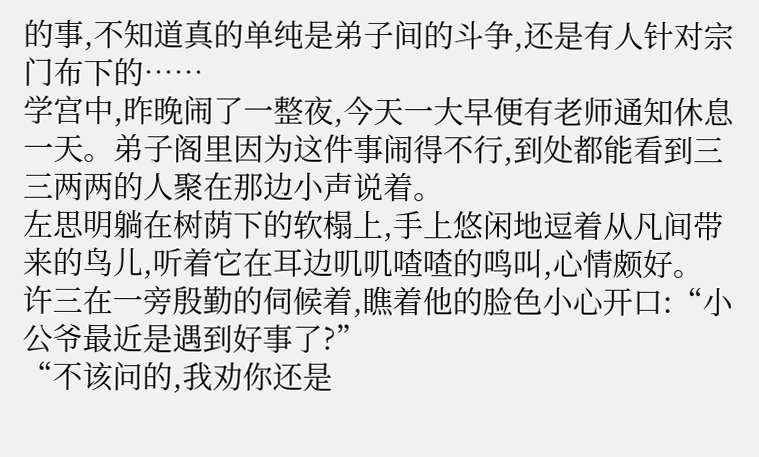的事,不知道真的单纯是弟子间的斗争,还是有人针对宗门布下的……
学宫中,昨晚闹了一整夜,今天一大早便有老师通知休息一天。弟子阁里因为这件事闹得不行,到处都能看到三三两两的人聚在那边小声说着。
左思明躺在树荫下的软榻上,手上悠闲地逗着从凡间带来的鸟儿,听着它在耳边叽叽喳喳的鸣叫,心情颇好。
许三在一旁殷勤的伺候着,瞧着他的脸色小心开口:“小公爷最近是遇到好事了?”
“不该问的,我劝你还是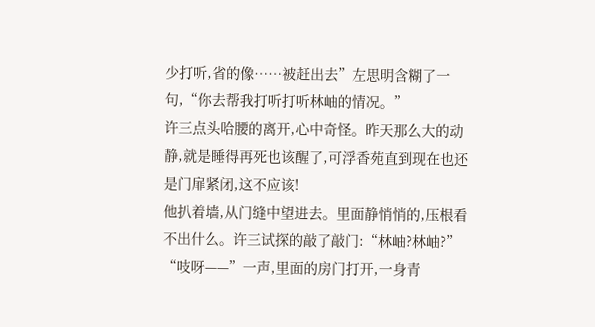少打听,省的像……被赶出去”左思明含糊了一句,“你去帮我打听打听林岫的情况。”
许三点头哈腰的离开,心中奇怪。昨天那么大的动静,就是睡得再死也该醒了,可浮香苑直到现在也还是门扉紧闭,这不应该!
他扒着墙,从门缝中望进去。里面静悄悄的,压根看不出什么。许三试探的敲了敲门:“林岫?林岫?”
“吱呀——”一声,里面的房门打开,一身青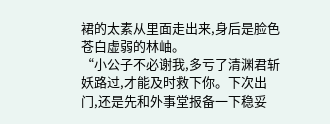裙的太素从里面走出来,身后是脸色苍白虚弱的林岫。
“小公子不必谢我,多亏了清渊君斩妖路过,才能及时救下你。下次出门,还是先和外事堂报备一下稳妥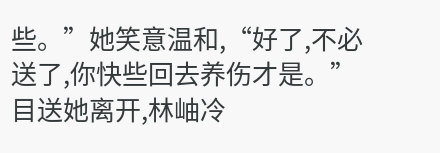些。”她笑意温和,“好了,不必送了,你快些回去养伤才是。”
目送她离开,林岫冷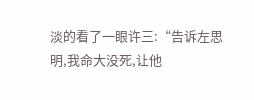淡的看了一眼许三:“告诉左思明,我命大没死,让他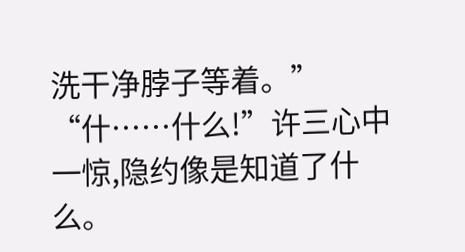洗干净脖子等着。”
“什……什么!”许三心中一惊,隐约像是知道了什么。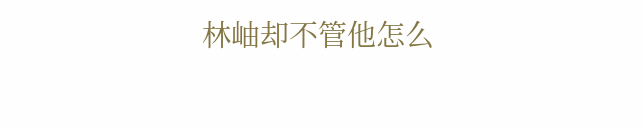林岫却不管他怎么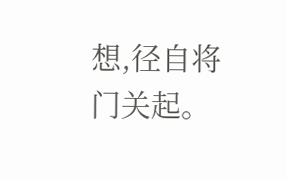想,径自将门关起。